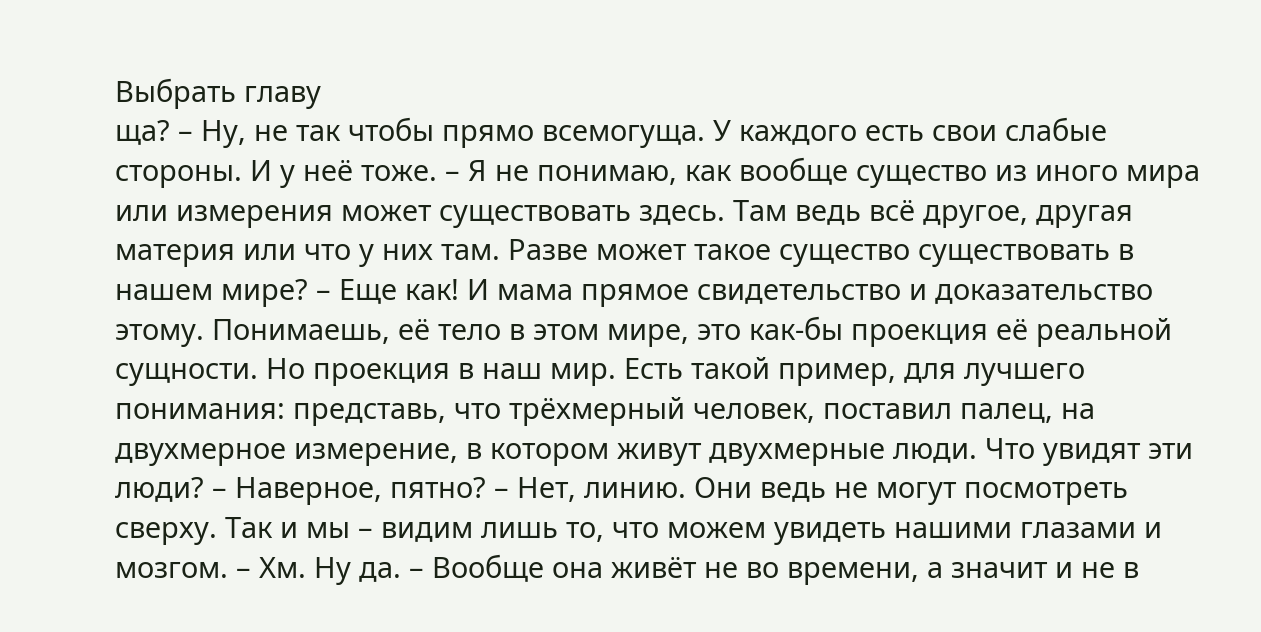Выбрать главу
ща? – Ну, не так чтобы прямо всемогуща. У каждого есть свои слабые стороны. И у неё тоже. – Я не понимаю, как вообще существо из иного мира или измерения может существовать здесь. Там ведь всё другое, другая материя или что у них там. Разве может такое существо существовать в нашем мире? – Еще как! И мама прямое свидетельство и доказательство этому. Понимаешь, её тело в этом мире, это как-бы проекция её реальной сущности. Но проекция в наш мир. Есть такой пример, для лучшего понимания: представь, что трёхмерный человек, поставил палец, на двухмерное измерение, в котором живут двухмерные люди. Что увидят эти люди? – Наверное, пятно? – Нет, линию. Они ведь не могут посмотреть сверху. Так и мы – видим лишь то, что можем увидеть нашими глазами и мозгом. – Хм. Ну да. – Вообще она живёт не во времени, а значит и не в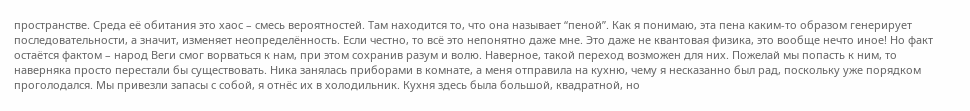пространстве. Среда её обитания это хаос – смесь вероятностей. Там находится то, что она называет “пеной”. Как я понимаю, эта пена каким-то образом генерирует последовательности, а значит, изменяет неопределённость. Если честно, то всё это непонятно даже мне. Это даже не квантовая физика, это вообще нечто иное! Но факт остаётся фактом – народ Веги смог ворваться к нам, при этом сохранив разум и волю. Наверное, такой переход возможен для них. Пожелай мы попасть к ним, то наверняка просто перестали бы существовать. Ника занялась приборами в комнате, а меня отправила на кухню, чему я несказанно был рад, поскольку уже порядком проголодался. Мы привезли запасы с собой, я отнёс их в холодильник. Кухня здесь была большой, квадратной, но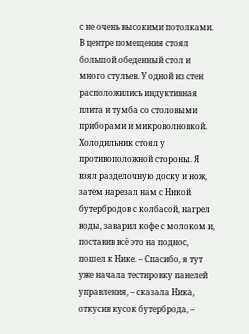с не очень высокими потолками. В центре помещения стоял большой обеденный стол и много стульев. У одной из стен расположились индуктивная плита и тумба со столовыми приборами и микроволновкой. Холодильник стоял у противоположной стороны. Я взял разделочную доску и нож, затем нарезал нам с Никой бутербродов с колбасой, нагрел воды, заварил кофе с молоком и, поставив всё это на поднос, пошел к Нике. – Спасибо, я тут уже начала тестировку панелей управления, – сказала Ника, откусив кусок бутерброда, –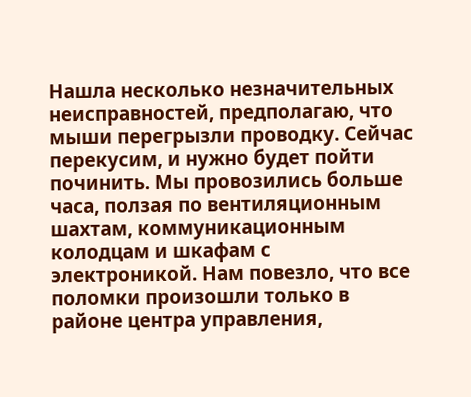Нашла несколько незначительных неисправностей, предполагаю, что мыши перегрызли проводку. Сейчас перекусим, и нужно будет пойти починить. Мы провозились больше часа, ползая по вентиляционным шахтам, коммуникационным колодцам и шкафам с электроникой. Нам повезло, что все поломки произошли только в районе центра управления,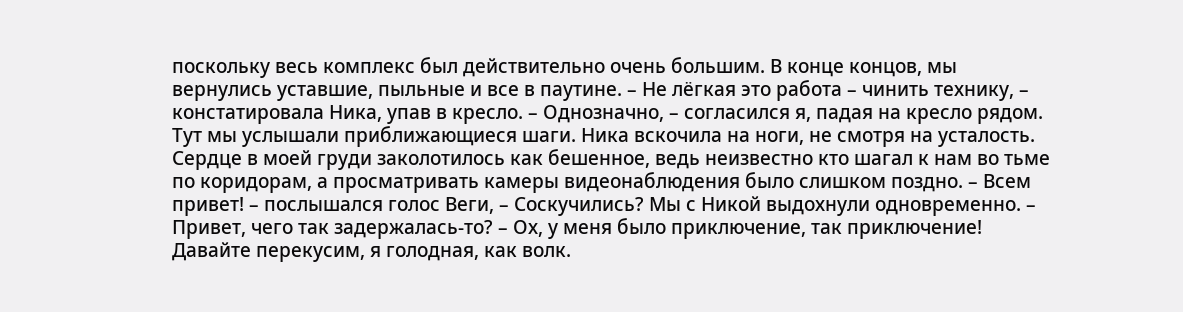поскольку весь комплекс был действительно очень большим. В конце концов, мы вернулись уставшие, пыльные и все в паутине. – Не лёгкая это работа – чинить технику, – констатировала Ника, упав в кресло. – Однозначно, – согласился я, падая на кресло рядом. Тут мы услышали приближающиеся шаги. Ника вскочила на ноги, не смотря на усталость. Сердце в моей груди заколотилось как бешенное, ведь неизвестно кто шагал к нам во тьме по коридорам, а просматривать камеры видеонаблюдения было слишком поздно. – Всем привет! – послышался голос Веги, – Соскучились? Мы с Никой выдохнули одновременно. – Привет, чего так задержалась-то? – Ох, у меня было приключение, так приключение! Давайте перекусим, я голодная, как волк.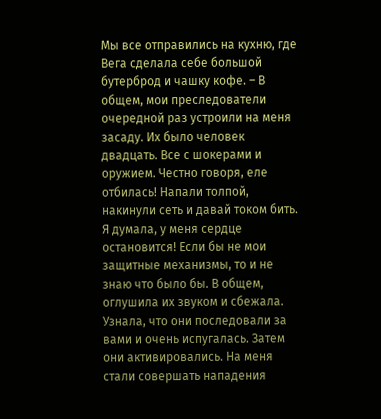Мы все отправились на кухню, где Вега сделала себе большой бутерброд и чашку кофе. – В общем, мои преследователи очередной раз устроили на меня засаду. Их было человек двадцать. Все с шокерами и оружием. Честно говоря, еле отбилась! Напали толпой, накинули сеть и давай током бить. Я думала, у меня сердце остановится! Если бы не мои защитные механизмы, то и не знаю что было бы. В общем, оглушила их звуком и сбежала. Узнала, что они последовали за вами и очень испугалась. Затем они активировались. На меня стали совершать нападения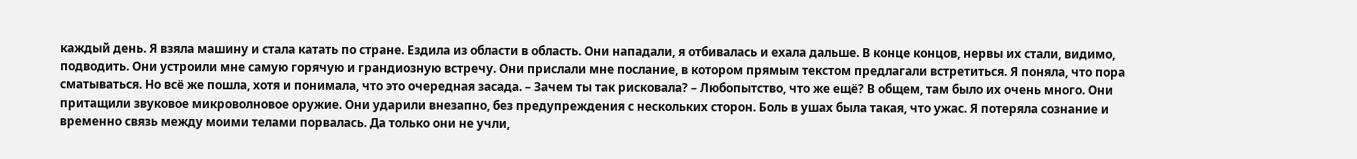каждый день. Я взяла машину и стала катать по стране. Ездила из области в область. Они нападали, я отбивалась и ехала дальше. В конце концов, нервы их стали, видимо, подводить. Они устроили мне самую горячую и грандиозную встречу. Они прислали мне послание, в котором прямым текстом предлагали встретиться. Я поняла, что пора сматываться. Но всё же пошла, хотя и понимала, что это очередная засада. – Зачем ты так рисковала? – Любопытство, что же ещё? В общем, там было их очень много. Они притащили звуковое микроволновое оружие. Они ударили внезапно, без предупреждения с нескольких сторон. Боль в ушах была такая, что ужас. Я потеряла сознание и временно связь между моими телами порвалась. Да только они не учли,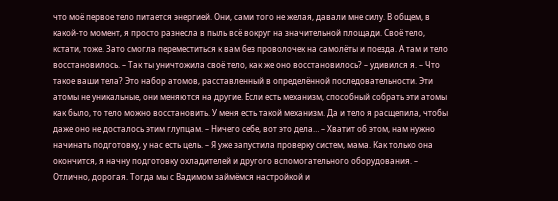что моё первое тело питается энергией. Они, сами того не желая, давали мне силу. В общем, в какой-то момент, я просто разнесла в пыль всё вокруг на значительной площади. Своё тело, кстати, тоже. Зато смогла переместиться к вам без проволочек на самолёты и поезда. А там и тело восстановилось. – Так ты уничтожила своё тело, как же оно восстановилось? – удивился я. – Что такое ваши тела? Это набор атомов, расставленный в определённой последовательности. Эти атомы не уникальные, они меняются на другие. Если есть механизм, способный собрать эти атомы как было, то тело можно восстановить. У меня есть такой механизм. Да и тело я расщепила, чтобы даже оно не досталось этим глупцам. – Ничего себе, вот это дела… – Хватит об этом, нам нужно начинать подготовку, у нас есть цель. – Я уже запустила проверку систем, мама. Как только она окончится, я начну подготовку охладителей и другого вспомогательного оборудования. – Отлично, дорогая. Тогда мы с Вадимом займёмся настройкой и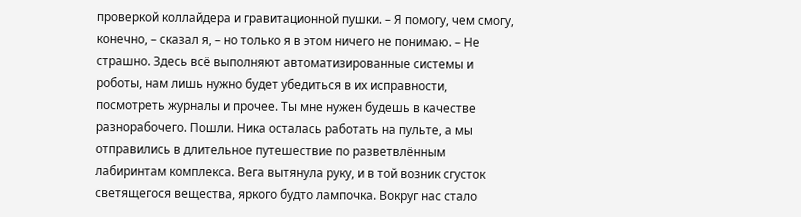проверкой коллайдера и гравитационной пушки. – Я помогу, чем смогу, конечно, – сказал я, – но только я в этом ничего не понимаю. – Не страшно. Здесь всё выполняют автоматизированные системы и роботы, нам лишь нужно будет убедиться в их исправности, посмотреть журналы и прочее. Ты мне нужен будешь в качестве разнорабочего. Пошли. Ника осталась работать на пульте, а мы отправились в длительное путешествие по разветвлённым лабиринтам комплекса. Вега вытянула руку, и в той возник сгусток светящегося вещества, яркого будто лампочка. Вокруг нас стало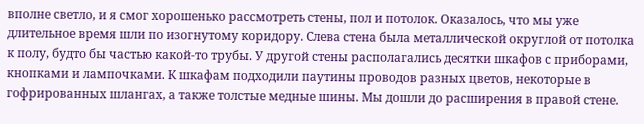вполне светло, и я смог хорошенько рассмотреть стены, пол и потолок. Оказалось, что мы уже длительное время шли по изогнутому коридору. Слева стена была металлической округлой от потолка к полу, будто бы частью какой-то трубы. У другой стены располагались десятки шкафов с приборами, кнопками и лампочками. К шкафам подходили паутины проводов разных цветов, некоторые в гофрированных шлангах, а также толстые медные шины. Мы дошли до расширения в правой стене.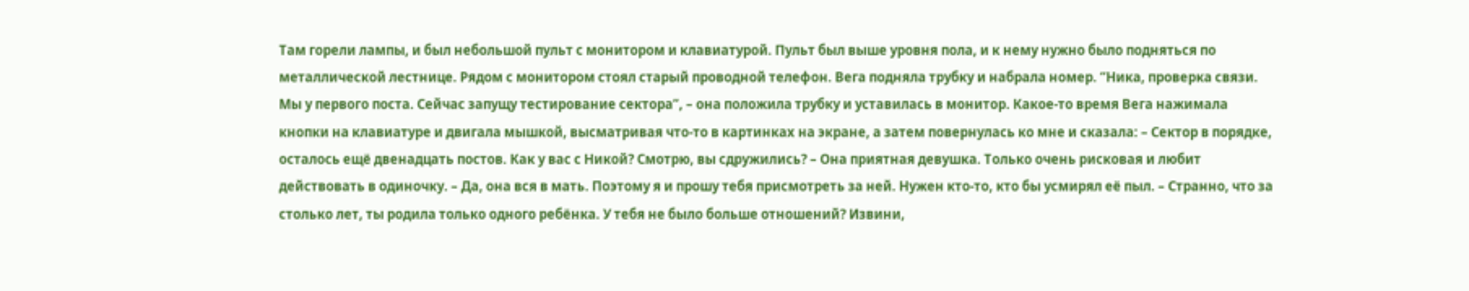Там горели лампы, и был небольшой пульт с монитором и клавиатурой. Пульт был выше уровня пола, и к нему нужно было подняться по металлической лестнице. Рядом с монитором стоял старый проводной телефон. Вега подняла трубку и набрала номер. “Ника, проверка связи. Мы у первого поста. Сейчас запущу тестирование сектора”, – она положила трубку и уставилась в монитор. Какое-то время Вега нажимала кнопки на клавиатуре и двигала мышкой, высматривая что-то в картинках на экране, а затем повернулась ко мне и сказала: – Сектор в порядке, осталось ещё двенадцать постов. Как у вас с Никой? Смотрю, вы сдружились? – Она приятная девушка. Только очень рисковая и любит действовать в одиночку. – Да, она вся в мать. Поэтому я и прошу тебя присмотреть за ней. Нужен кто-то, кто бы усмирял её пыл. – Странно, что за столько лет, ты родила только одного ребёнка. У тебя не было больше отношений? Извини,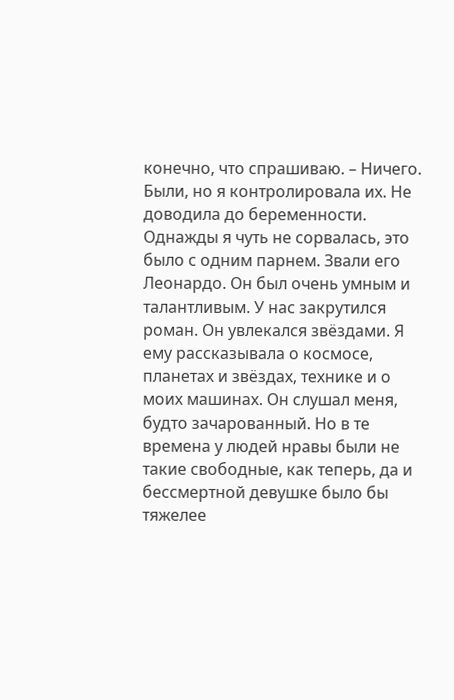конечно, что спрашиваю. – Ничего. Были, но я контролировала их. Не доводила до беременности. Однажды я чуть не сорвалась, это было с одним парнем. Звали его Леонардо. Он был очень умным и талантливым. У нас закрутился роман. Он увлекался звёздами. Я ему рассказывала о космосе, планетах и звёздах, технике и о моих машинах. Он слушал меня, будто зачарованный. Но в те времена у людей нравы были не такие свободные, как теперь, да и бессмертной девушке было бы тяжелее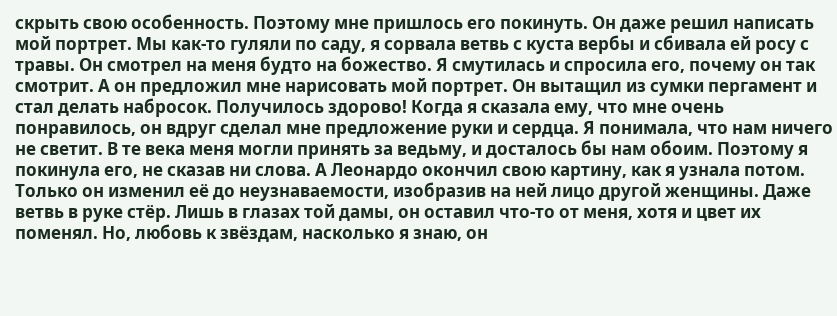скрыть свою особенность. Поэтому мне пришлось его покинуть. Он даже решил написать мой портрет. Мы как-то гуляли по саду, я сорвала ветвь с куста вербы и сбивала ей росу с травы. Он смотрел на меня будто на божество. Я смутилась и спросила его, почему он так смотрит. А он предложил мне нарисовать мой портрет. Он вытащил из сумки пергамент и стал делать набросок. Получилось здорово! Когда я сказала ему, что мне очень понравилось, он вдруг сделал мне предложение руки и сердца. Я понимала, что нам ничего не светит. В те века меня могли принять за ведьму, и досталось бы нам обоим. Поэтому я покинула его, не сказав ни слова. А Леонардо окончил свою картину, как я узнала потом. Только он изменил её до неузнаваемости, изобразив на ней лицо другой женщины. Даже ветвь в руке стёр. Лишь в глазах той дамы, он оставил что-то от меня, хотя и цвет их поменял. Но, любовь к звёздам, насколько я знаю, он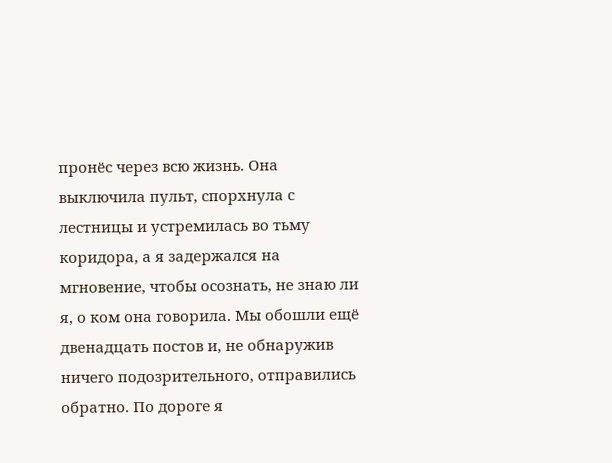пронёс через всю жизнь. Она выключила пульт, спорхнула с лестницы и устремилась во тьму коридора, а я задержался на мгновение, чтобы осознать, не знаю ли я, о ком она говорила. Мы обошли ещё двенадцать постов и, не обнаружив ничего подозрительного, отправились обратно. По дороге я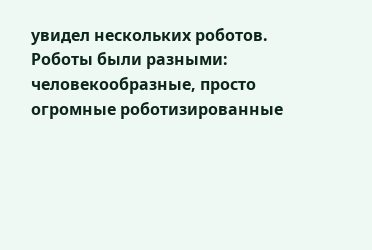увидел нескольких роботов. Роботы были разными: человекообразные, просто огромные роботизированные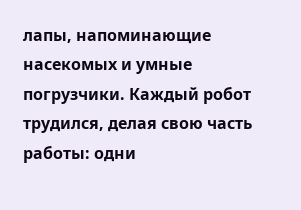лапы, напоминающие насекомых и умные погрузчики. Каждый робот трудился, делая свою часть работы: одни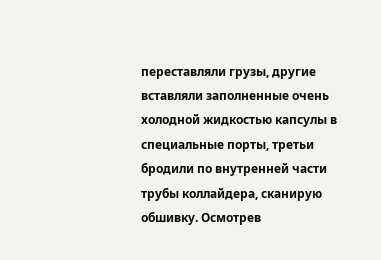переставляли грузы, другие вставляли заполненные очень холодной жидкостью капсулы в специальные порты, третьи бродили по внутренней части трубы коллайдера, сканирую обшивку. Осмотрев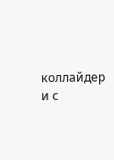коллайдер и с